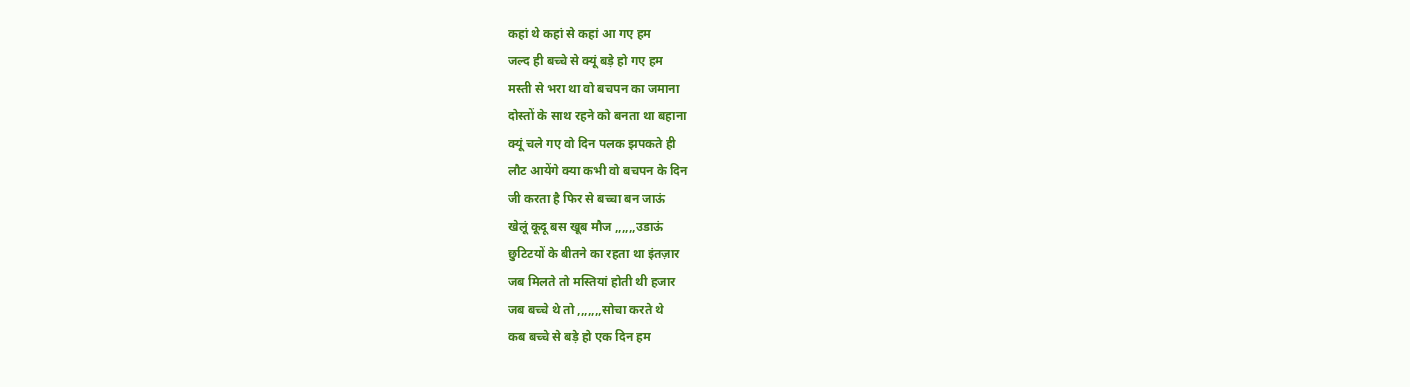कहां थे कहां से कहां आ गए हम
जल्द ही बच्चे से क्यूं बड़े हो गए हम
मस्ती से भरा था वो बचपन का जमाना
दोस्तों के साथ रहने को बनता था बहाना
क्यूं चले गए वो दिन पलक झपकते ही
लौट आयेंगे क्या कभी वो बचपन के दिन
जी करता है फिर से बच्चा बन जाऊं
खेलूं कूदू बस खूब मौज ,,,,,,उडाऊं
छुटिटयों के बीतने का रहता था इंतज़ार
जब मिलते तो मस्तियां होती थी हजार
जब बच्चे थे तो ,,,,,,,सोचा करते थे
कब बच्चे से बड़े हो एक दिन हम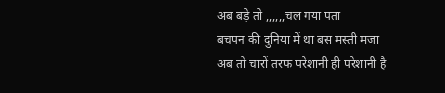अब बड़े तो ,,,,,,चल गया पता
बचपन की दुनिया में था बस मस्ती मजा
अब तो चारों तरफ परेशानी ही परेशानी है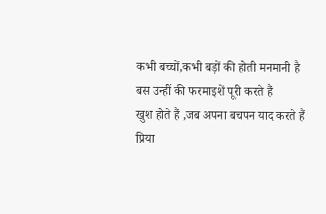कभी बच्चों,कभी बड़ों की होती मनमानी है
बस उन्हीं की फरमाइशें पूरी करते हैं
खुश होते हैं ,जब अपना बचपन याद करते हैं
प्रिया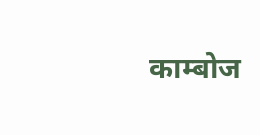काम्बोज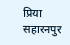प्रिया सहारनपुर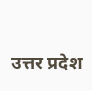उत्तर प्रदेश